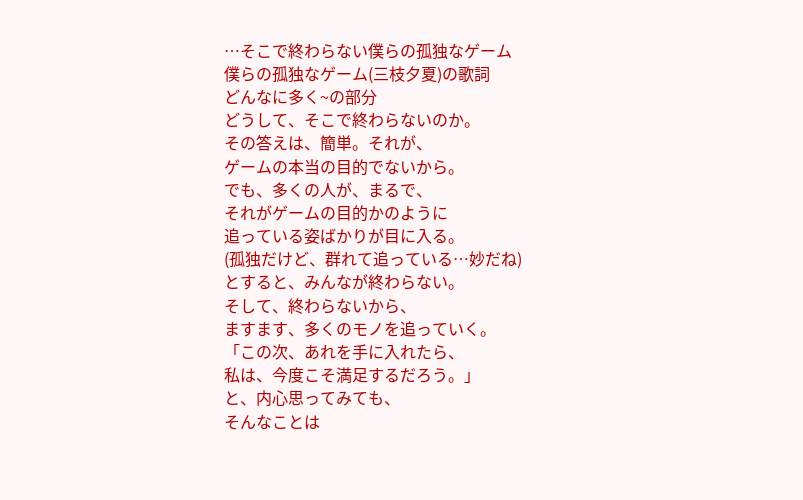…そこで終わらない僕らの孤独なゲーム
僕らの孤独なゲーム(三枝夕夏)の歌詞
どんなに多く~の部分
どうして、そこで終わらないのか。
その答えは、簡単。それが、
ゲームの本当の目的でないから。
でも、多くの人が、まるで、
それがゲームの目的かのように
追っている姿ばかりが目に入る。
(孤独だけど、群れて追っている…妙だね)
とすると、みんなが終わらない。
そして、終わらないから、
ますます、多くのモノを追っていく。
「この次、あれを手に入れたら、
私は、今度こそ満足するだろう。」
と、内心思ってみても、
そんなことは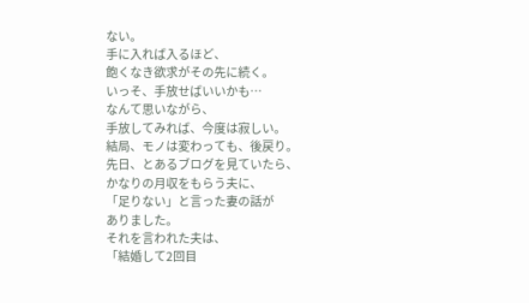ない。
手に入れば入るほど、
飽くなき欲求がその先に続く。
いっそ、手放せばいいかも…
なんて思いながら、
手放してみれば、今度は寂しい。
結局、モノは変わっても、後戻り。
先日、とあるブログを見ていたら、
かなりの月収をもらう夫に、
「足りない」と言った妻の話が
ありました。
それを言われた夫は、
「結婚して2回目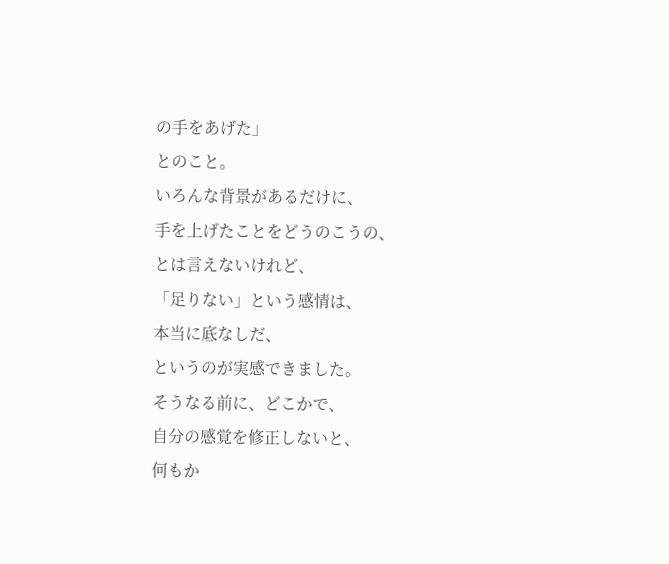の手をあげた」
とのこと。
いろんな背景があるだけに、
手を上げたことをどうのこうの、
とは言えないけれど、
「足りない」という感情は、
本当に底なしだ、
というのが実感できました。
そうなる前に、どこかで、
自分の感覚を修正しないと、
何もか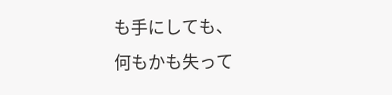も手にしても、
何もかも失って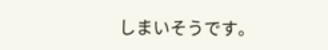しまいそうです。